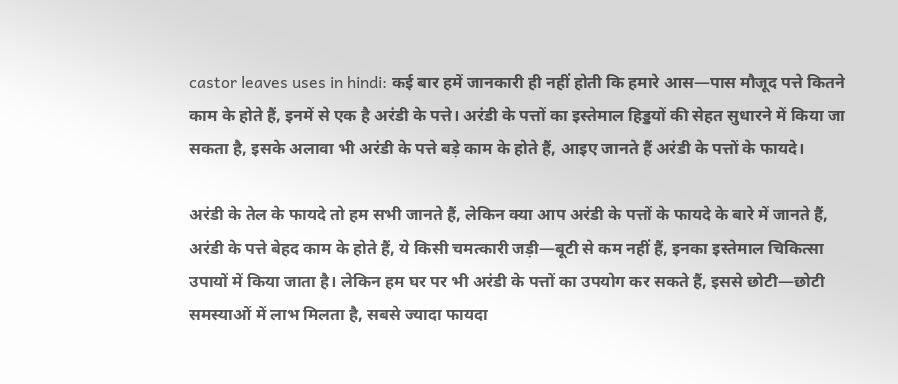castor leaves uses in hindi: कई बार हमें जानकारी ही नहीं होती कि हमारे आस—पास मौजूद पत्ते कितने काम के होते हैं, इनमें से एक है अरंडी के पत्ते। अरंडी के पत्तों का इस्तेमाल हिड्डयों की सेहत सुधारने में किया जा सकता है, इसके अलावा भी अरंडी के पत्ते बड़े काम के होते हैं, आइए जानते हैं अरंडी के पत्तों के फायदे।

अरंडी के तेल के फायदे तो हम सभी जानते हैं, लेकिन क्या आप अरंडी के पत्तों के फायदे के बारे में जानते हैं, अरंडी के पत्ते बेहद काम के होते हैं, ये किसी चमत्कारी जड़ी—बूटी से कम नहीं हैं, इनका इस्तेमाल चिकित्सा उपायों में किया जाता है। लेकिन हम घर पर भी अरंडी के पत्तों का उपयोग कर सकते हैं, इससे छोटी—छोटी समस्याओं में लाभ मिलता है, सबसे ज्यादा फायदा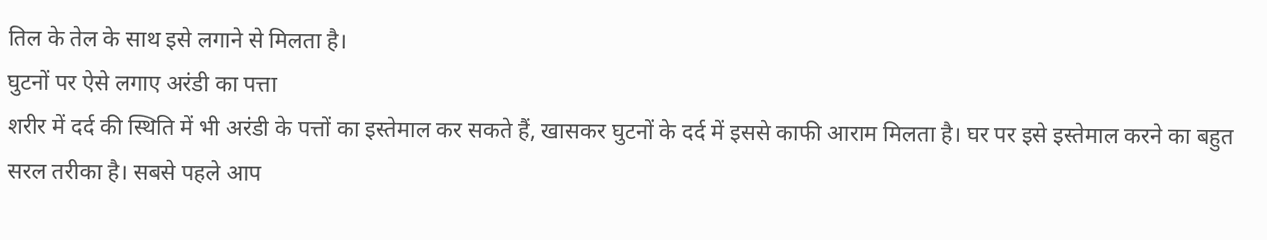तिल के तेल के साथ इसे लगाने से मिलता है।
घुटनों पर ऐसे लगाए अरंडी का पत्ता
शरीर में दर्द की स्थिति में भी अरंडी के पत्तों का इस्तेमाल कर सकते हैं, खासकर घुटनों के दर्द में इससे काफी आराम मिलता है। घर पर इसे इस्तेमाल करने का बहुत सरल तरीका है। सबसे पहले आप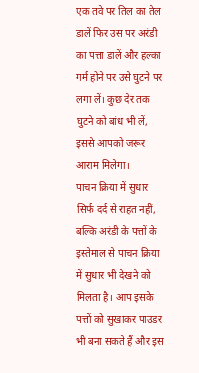एक तवे पर तिल का तेल डालें फिर उस पर अरंडी का पत्ता डालें और हल्का गर्म होने पर उसे घुटने पर लगा लें। कुछ देर तक घुटने को बांध भी लें, इससे आपको जरूर आराम मिलेगा।
पाचन क्रिया में सुधार
सिर्फ दर्द से राहत नहीं, बल्कि अरंडी के पत्तों के इस्तेमाल से पाचन क्रिया में सुधार भी देखने को मिलता है। आप इसके पत्तों को सुखाकर पाउडर भी बना सकते हैं और इस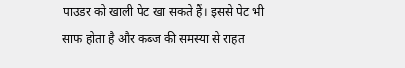पाउडर को खाली पेट खा सकते हैं। इससे पेट भी साफ होता है और कब्ज की समस्या से राहत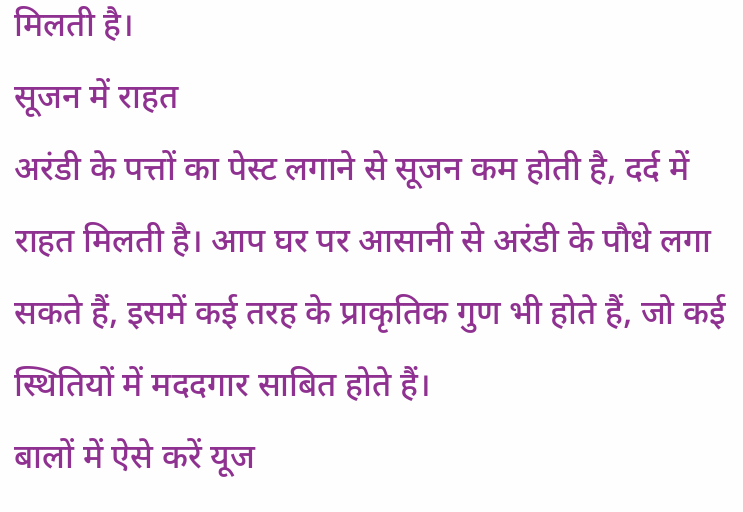मिलती है।
सूजन में राहत
अरंडी के पत्तों का पेस्ट लगाने से सूजन कम होती है, दर्द में राहत मिलती है। आप घर पर आसानी से अरंडी के पौधे लगा सकते हैं, इसमें कई तरह के प्राकृतिक गुण भी होते हैं, जो कई स्थितियों में मददगार साबित होते हैं।
बालों में ऐसे करें यूज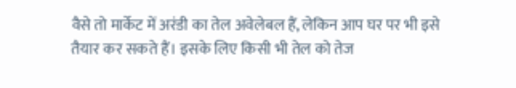वैसे तो मार्केट में अरंडी का तेल अवेलेबल हैं, लेकिन आप घर पर भी इसे तैयार कर सकते हैं। इसके लिए किसी भी तेल को तेज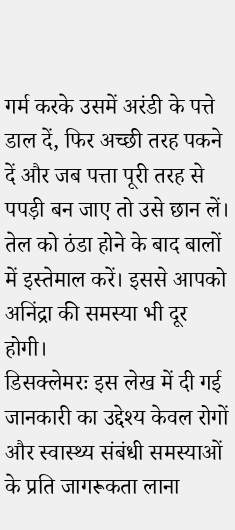गर्म करके उसमें अरंडी के पत्ते डाल दें, फिर अच्छी तरह पकने दें और जब पत्ता पूरी तरह से पपड़ी बन जाए तो उसे छान लें। तेल को ठंडा होने के बाद बालों में इस्तेमाल करें। इससे आपको अनिंद्रा की समस्या भी दूर होगी।
डिसक्लेमरः इस लेख में दी गई जानकारी का उद्देश्य केवल रोगों और स्वास्थ्य संबंधी समस्याओं के प्रति जागरूकता लाना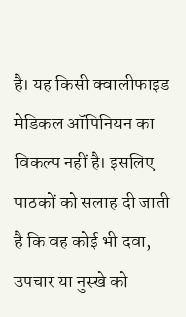है। यह किसी क्वालीफाइड मेडिकल ऑपिनियन का विकल्प नहीं है। इसलिए पाठकों को सलाह दी जाती है कि वह कोई भी दवा, उपचार या नुस्खे को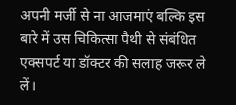अपनी मर्जी से ना आजमाएं बल्कि इस बारे में उस चिकित्सा पैथी से संबंधित एक्सपर्ट या डॉक्टर की सलाह जरूर ले लें।